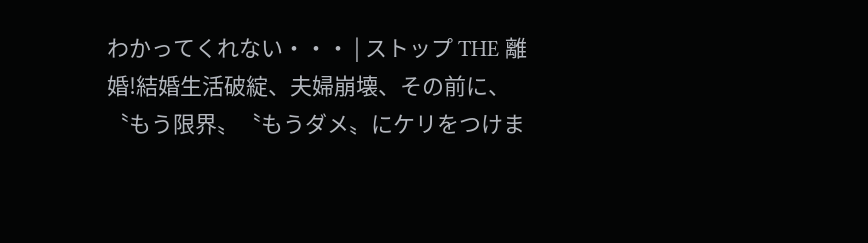わかってくれない・・・ | ストップ THE 離婚!結婚生活破綻、夫婦崩壊、その前に、〝もう限界〟〝もうダメ〟にケリをつけま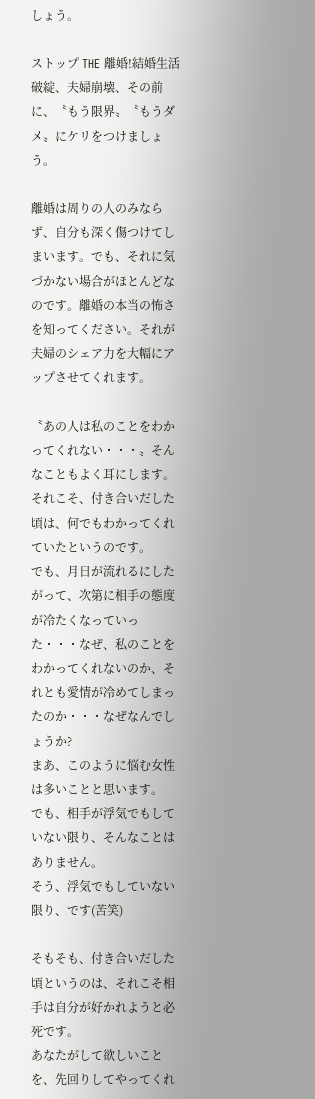しょう。

ストップ THE 離婚!結婚生活破綻、夫婦崩壊、その前に、〝もう限界〟〝もうダメ〟にケリをつけましょう。

離婚は周りの人のみならず、自分も深く傷つけてしまいます。でも、それに気づかない場合がほとんどなのです。離婚の本当の怖さを知ってください。それが夫婦のシェア力を大幅にアップさせてくれます。

〝あの人は私のことをわかってくれない・・・〟そんなこともよく耳にします。
それこそ、付き合いだした頃は、何でもわかってくれていたというのです。
でも、月日が流れるにしたがって、次第に相手の態度が冷たくなっていった・・・なぜ、私のことをわかってくれないのか、それとも愛情が冷めてしまったのか・・・なぜなんでしょうか?
まあ、このように悩む女性は多いことと思います。
でも、相手が浮気でもしていない限り、そんなことはありません。
そう、浮気でもしていない限り、です(苦笑)

そもそも、付き合いだした頃というのは、それこそ相手は自分が好かれようと必死です。
あなたがして欲しいことを、先回りしてやってくれ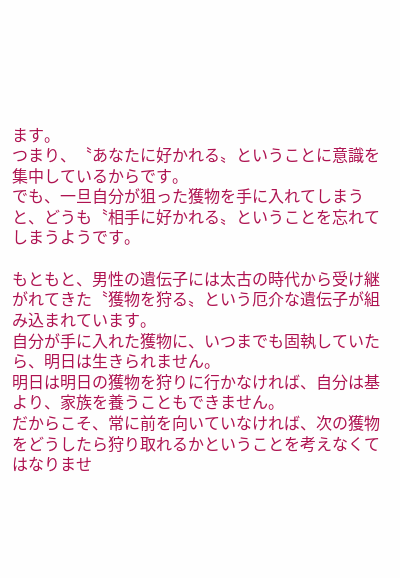ます。
つまり、〝あなたに好かれる〟ということに意識を集中しているからです。
でも、一旦自分が狙った獲物を手に入れてしまうと、どうも〝相手に好かれる〟ということを忘れてしまうようです。

もともと、男性の遺伝子には太古の時代から受け継がれてきた〝獲物を狩る〟という厄介な遺伝子が組み込まれています。
自分が手に入れた獲物に、いつまでも固執していたら、明日は生きられません。
明日は明日の獲物を狩りに行かなければ、自分は基より、家族を養うこともできません。
だからこそ、常に前を向いていなければ、次の獲物をどうしたら狩り取れるかということを考えなくてはなりませ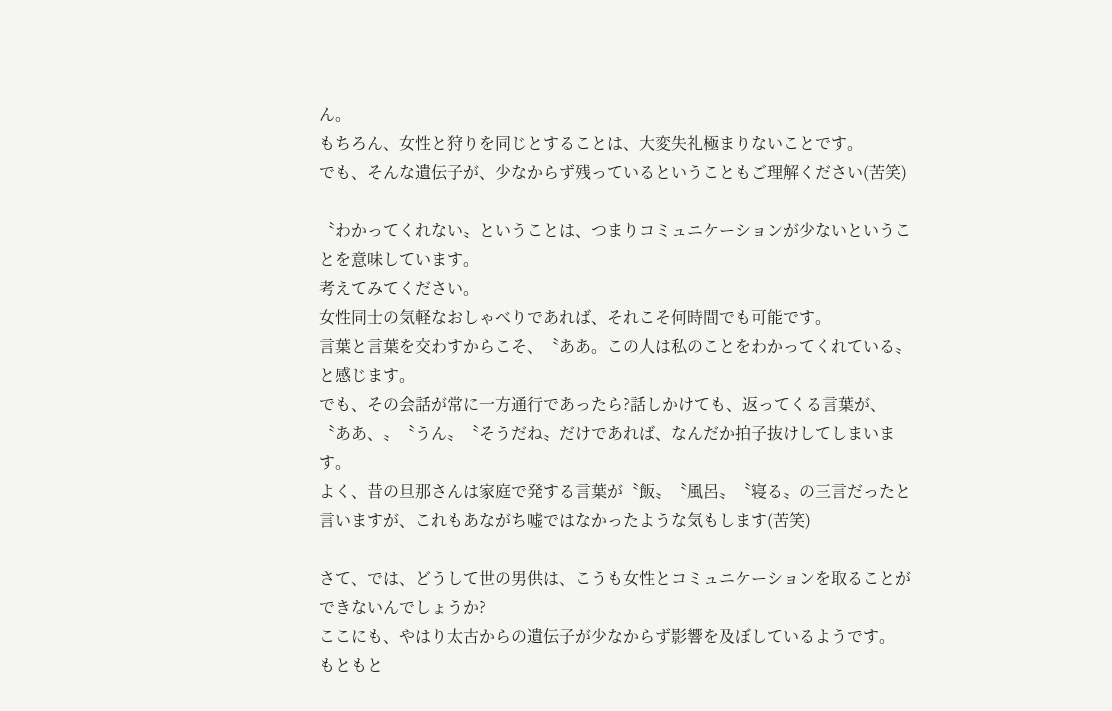ん。
もちろん、女性と狩りを同じとすることは、大変失礼極まりないことです。
でも、そんな遺伝子が、少なからず残っているということもご理解ください(苦笑)

〝わかってくれない〟ということは、つまりコミュニケーションが少ないということを意味しています。
考えてみてください。
女性同士の気軽なおしゃべりであれば、それこそ何時間でも可能です。
言葉と言葉を交わすからこそ、〝ああ。この人は私のことをわかってくれている〟と感じます。
でも、その会話が常に一方通行であったら?話しかけても、返ってくる言葉が、〝ああ、〟〝うん〟〝そうだね〟だけであれば、なんだか拍子抜けしてしまいます。
よく、昔の旦那さんは家庭で発する言葉が〝飯〟〝風呂〟〝寝る〟の三言だったと言いますが、これもあながち嘘ではなかったような気もします(苦笑)

さて、では、どうして世の男供は、こうも女性とコミュニケーションを取ることができないんでしょうか?
ここにも、やはり太古からの遺伝子が少なからず影響を及ぼしているようです。
もともと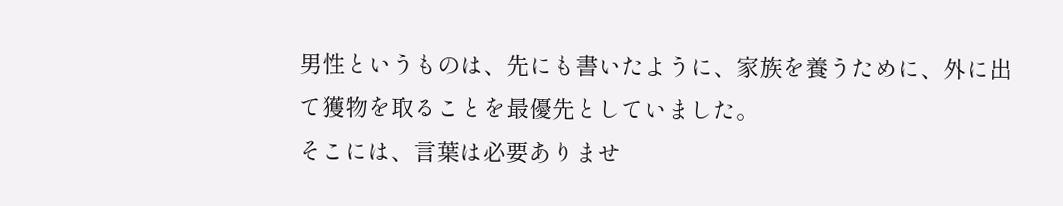男性というものは、先にも書いたように、家族を養うために、外に出て獲物を取ることを最優先としていました。
そこには、言葉は必要ありませ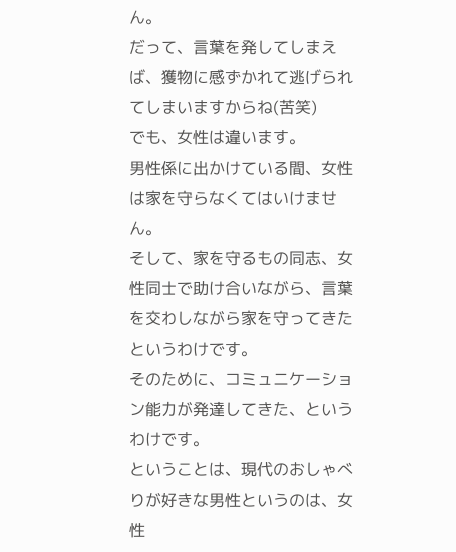ん。
だって、言葉を発してしまえば、獲物に感ずかれて逃げられてしまいますからね(苦笑)
でも、女性は違います。
男性係に出かけている間、女性は家を守らなくてはいけません。
そして、家を守るもの同志、女性同士で助け合いながら、言葉を交わしながら家を守ってきたというわけです。
そのために、コミュニケーション能力が発達してきた、というわけです。
ということは、現代のおしゃべりが好きな男性というのは、女性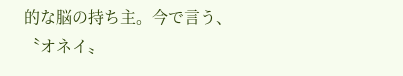的な脳の持ち主。今で言う、〝オネイ〟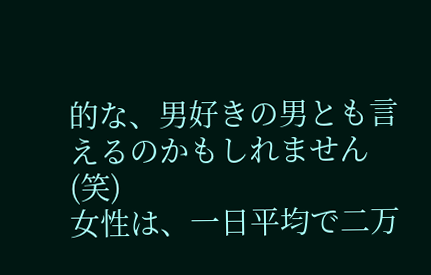的な、男好きの男とも言えるのかもしれません(笑)
女性は、一日平均で二万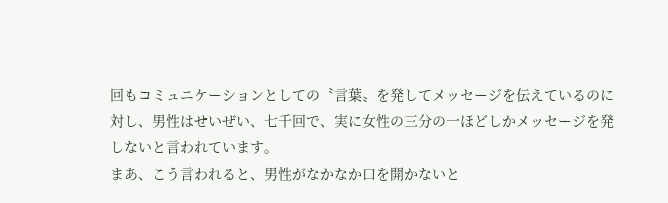回もコミュニケーションとしての〝言葉〟を発してメッセージを伝えているのに対し、男性はせいぜい、七千回で、実に女性の三分の一ほどしかメッセージを発しないと言われています。
まあ、こう言われると、男性がなかなか口を開かないと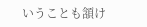いうことも頷け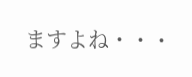ますよね・・・